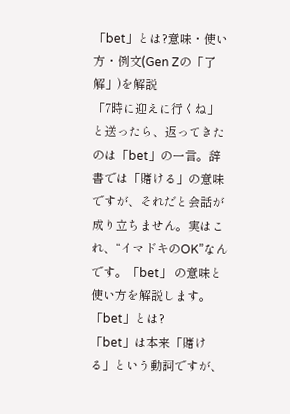「bet」とは?意味・使い方・例文(Gen Zの「了解」)を解説
「7時に迎えに行くね」と送ったら、返ってきたのは「bet」の一言。辞書では「賭ける」の意味ですが、それだと会話が成り立ちません。実はこれ、“イマドキのOK”なんです。「bet」 の意味と使い方を解説します。
「bet」とは?
「bet」は本来「賭ける」という動詞ですが、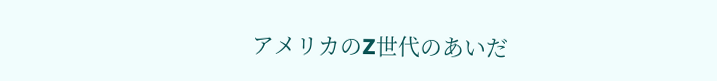アメリカのZ世代のあいだ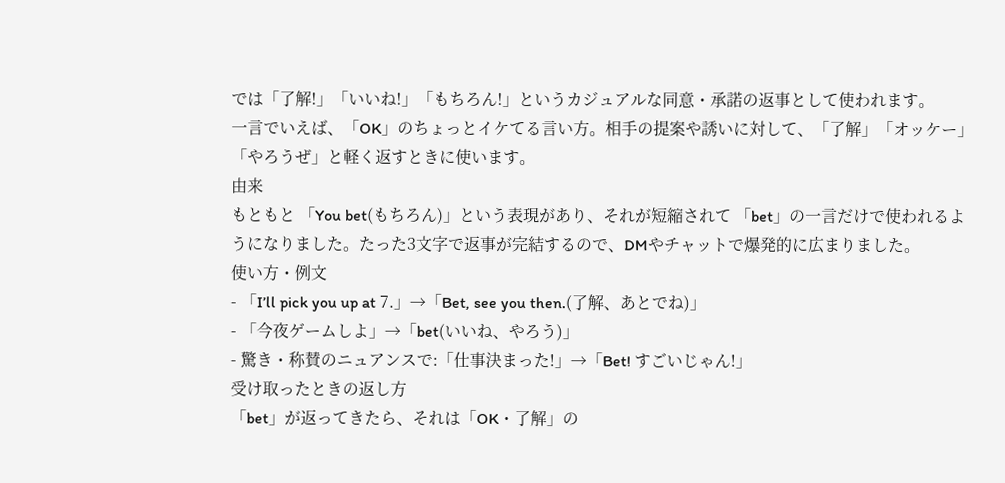では「了解!」「いいね!」「もちろん!」というカジュアルな同意・承諾の返事として使われます。
一言でいえば、「OK」のちょっとイケてる言い方。相手の提案や誘いに対して、「了解」「オッケー」「やろうぜ」と軽く返すときに使います。
由来
もともと 「You bet(もちろん)」という表現があり、それが短縮されて 「bet」の一言だけで使われるようになりました。たった3文字で返事が完結するので、DMやチャットで爆発的に広まりました。
使い方・例文
- 「I’ll pick you up at 7.」→「Bet, see you then.(了解、あとでね)」
- 「今夜ゲームしよ」→「bet(いいね、やろう)」
- 驚き・称賛のニュアンスで:「仕事決まった!」→「Bet! すごいじゃん!」
受け取ったときの返し方
「bet」が返ってきたら、それは「OK・了解」の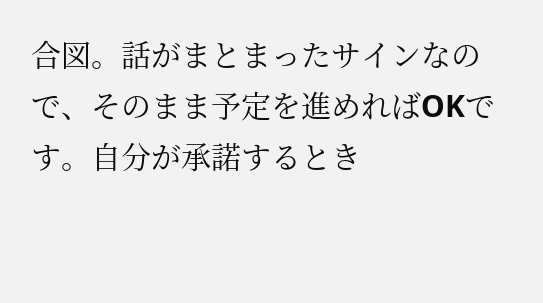合図。話がまとまったサインなので、そのまま予定を進めればOKです。自分が承諾するとき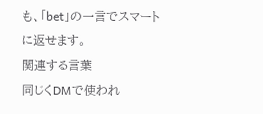も、「bet」の一言でスマートに返せます。
関連する言葉
同じくDMで使われ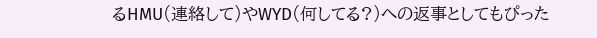るHMU(連絡して)やWYD(何してる?)への返事としてもぴった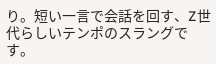り。短い一言で会話を回す、Z世代らしいテンポのスラングです。